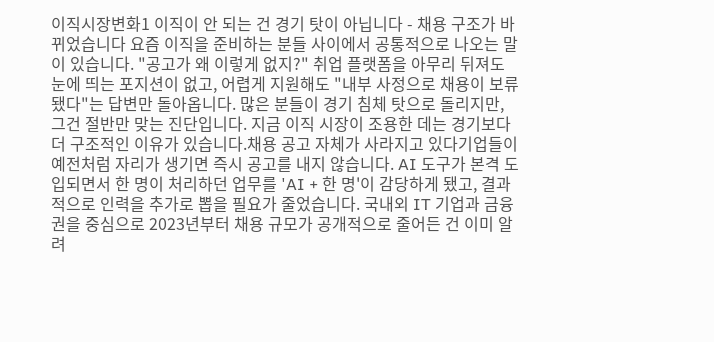이직시장변화1 이직이 안 되는 건 경기 탓이 아닙니다 - 채용 구조가 바뀌었습니다 요즘 이직을 준비하는 분들 사이에서 공통적으로 나오는 말이 있습니다. "공고가 왜 이렇게 없지?" 취업 플랫폼을 아무리 뒤져도 눈에 띄는 포지션이 없고, 어렵게 지원해도 "내부 사정으로 채용이 보류됐다"는 답변만 돌아옵니다. 많은 분들이 경기 침체 탓으로 돌리지만, 그건 절반만 맞는 진단입니다. 지금 이직 시장이 조용한 데는 경기보다 더 구조적인 이유가 있습니다.채용 공고 자체가 사라지고 있다기업들이 예전처럼 자리가 생기면 즉시 공고를 내지 않습니다. AI 도구가 본격 도입되면서 한 명이 처리하던 업무를 'AI + 한 명'이 감당하게 됐고, 결과적으로 인력을 추가로 뽑을 필요가 줄었습니다. 국내외 IT 기업과 금융권을 중심으로 2023년부터 채용 규모가 공개적으로 줄어든 건 이미 알려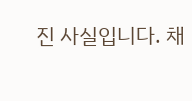진 사실입니다. 채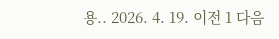용.. 2026. 4. 19. 이전 1 다음